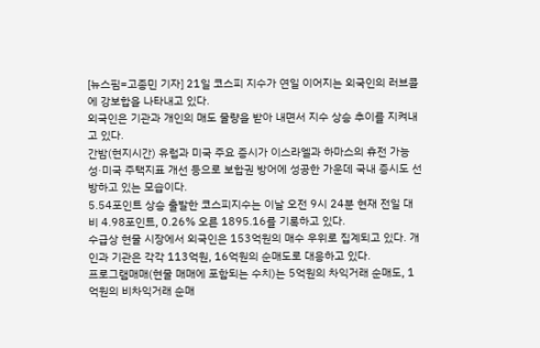[뉴스핌=고종민 기자] 21일 코스피 지수가 연일 이어지는 외국인의 러브콜에 강보합을 나타내고 있다.
외국인은 기관과 개인의 매도 물량을 받아 내면서 지수 상승 추이를 지켜내고 있다.
간밤(현지시간) 유럽과 미국 주요 증시가 이스라엘과 하마스의 휴전 가능성·미국 주택지표 개선 등으로 보합권 방어에 성공한 가운데 국내 증시도 선방하고 있는 모습이다.
5.54포인트 상승 출발한 코스피지수는 이날 오전 9시 24분 현재 전일 대비 4.98포인트, 0.26% 오른 1895.16를 기록하고 있다.
수급상 현물 시장에서 외국인은 153억원의 매수 우위로 집계되고 있다. 개인과 기관은 각각 113억원, 16억원의 순매도로 대응하고 있다.
프로그램매매(현물 매매에 포함되는 수치)는 5억원의 차익거래 순매도, 1억원의 비차익거래 순매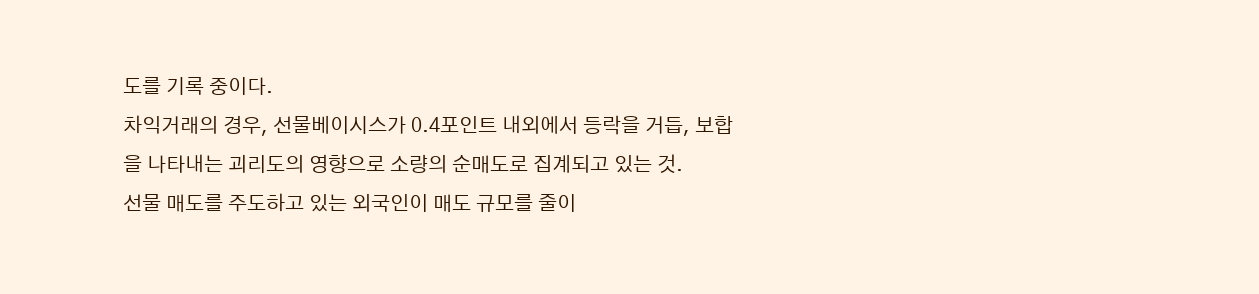도를 기록 중이다.
차익거래의 경우, 선물베이시스가 0.4포인트 내외에서 등락을 거듭, 보합을 나타내는 괴리도의 영향으로 소량의 순매도로 집계되고 있는 것.
선물 매도를 주도하고 있는 외국인이 매도 규모를 줄이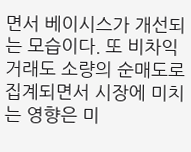면서 베이시스가 개선되는 모습이다. 또 비차익거래도 소량의 순매도로 집계되면서 시장에 미치는 영향은 미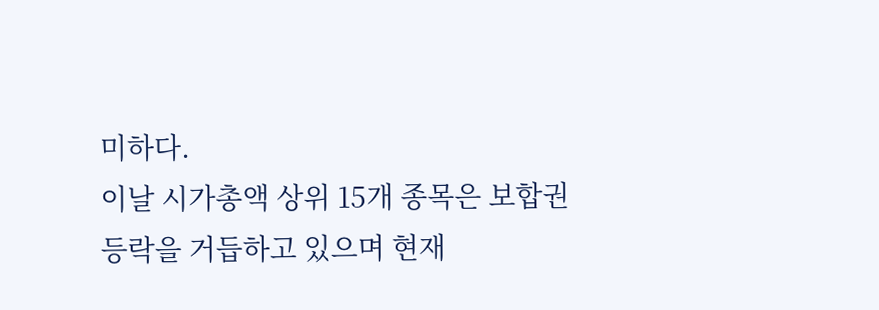미하다.
이날 시가총액 상위 15개 종목은 보합권 등락을 거듭하고 있으며 현재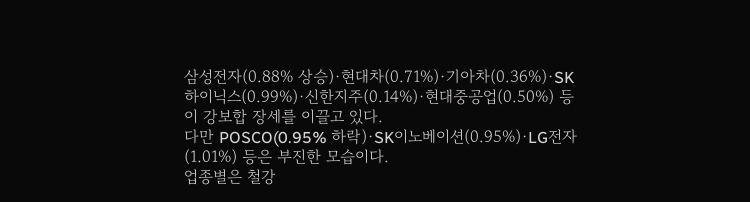삼성전자(0.88% 상승)·현대차(0.71%)·기아차(0.36%)·SK하이닉스(0.99%)·신한지주(0.14%)·현대중공업(0.50%) 등이 강보합 장세를 이끌고 있다.
다만 POSCO(0.95% 하락)·SK이노베이션(0.95%)·LG전자(1.01%) 등은 부진한 모습이다.
업종별은 철강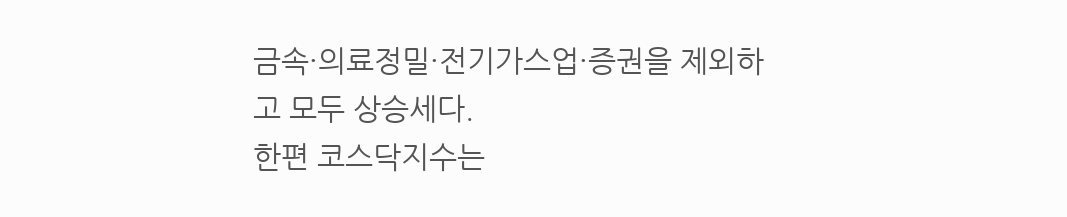금속·의료정밀·전기가스업·증권을 제외하고 모두 상승세다.
한편 코스닥지수는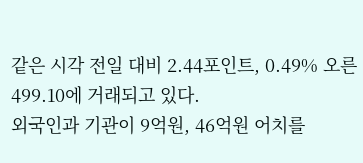같은 시각 전일 대비 2.44포인트, 0.49% 오른 499.10에 거래되고 있다.
외국인과 기관이 9억원, 46억원 어치를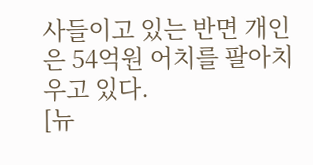사들이고 있는 반면 개인은 54억원 어치를 팔아치우고 있다.
[뉴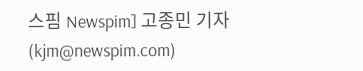스핌 Newspim] 고종민 기자 (kjm@newspim.com)